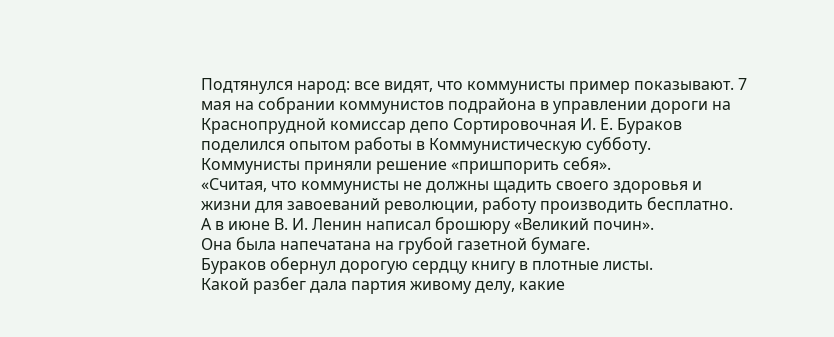Подтянулся народ: все видят, что коммунисты пример показывают. 7 мая на собрании коммунистов подрайона в управлении дороги на Краснопрудной комиссар депо Сортировочная И. Е. Бураков поделился опытом работы в Коммунистическую субботу. Коммунисты приняли решение «пришпорить себя».
«Считая, что коммунисты не должны щадить своего здоровья и жизни для завоеваний революции, работу производить бесплатно.
А в июне В. И. Ленин написал брошюру «Великий почин».
Она была напечатана на грубой газетной бумаге.
Бураков обернул дорогую сердцу книгу в плотные листы.
Какой разбег дала партия живому делу, какие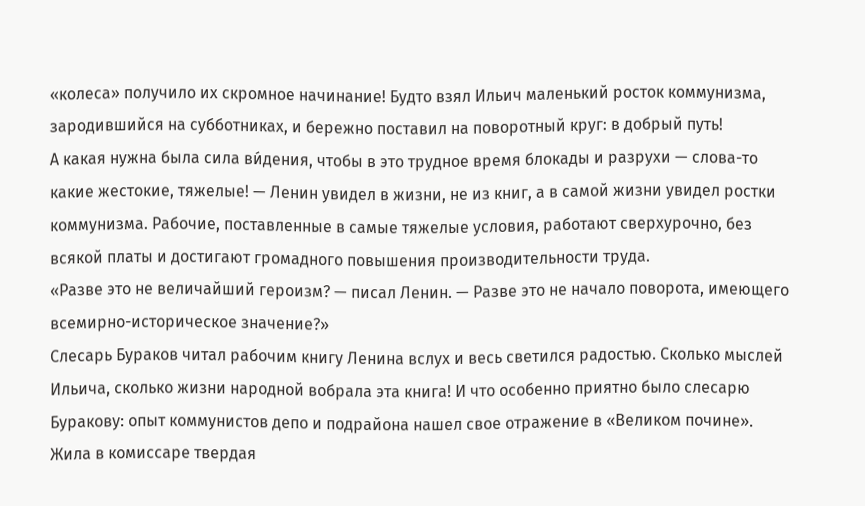«колеса» получило их скромное начинание! Будто взял Ильич маленький росток коммунизма, зародившийся на субботниках, и бережно поставил на поворотный круг: в добрый путь!
А какая нужна была сила ви́дения, чтобы в это трудное время блокады и разрухи — слова-то какие жестокие, тяжелые! — Ленин увидел в жизни, не из книг, а в самой жизни увидел ростки коммунизма. Рабочие, поставленные в самые тяжелые условия, работают сверхурочно, без всякой платы и достигают громадного повышения производительности труда.
«Разве это не величайший героизм? — писал Ленин. — Разве это не начало поворота, имеющего всемирно-историческое значение?»
Слесарь Бураков читал рабочим книгу Ленина вслух и весь светился радостью. Сколько мыслей Ильича, сколько жизни народной вобрала эта книга! И что особенно приятно было слесарю Буракову: опыт коммунистов депо и подрайона нашел свое отражение в «Великом почине».
Жила в комиссаре твердая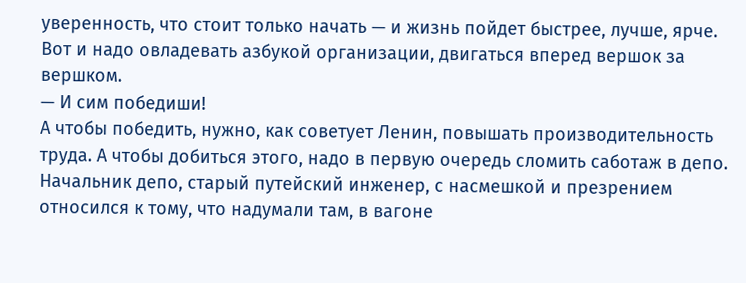уверенность, что стоит только начать — и жизнь пойдет быстрее, лучше, ярче. Вот и надо овладевать азбукой организации, двигаться вперед вершок за вершком.
— И сим победиши!
А чтобы победить, нужно, как советует Ленин, повышать производительность труда. А чтобы добиться этого, надо в первую очередь сломить саботаж в депо.
Начальник депо, старый путейский инженер, с насмешкой и презрением относился к тому, что надумали там, в вагоне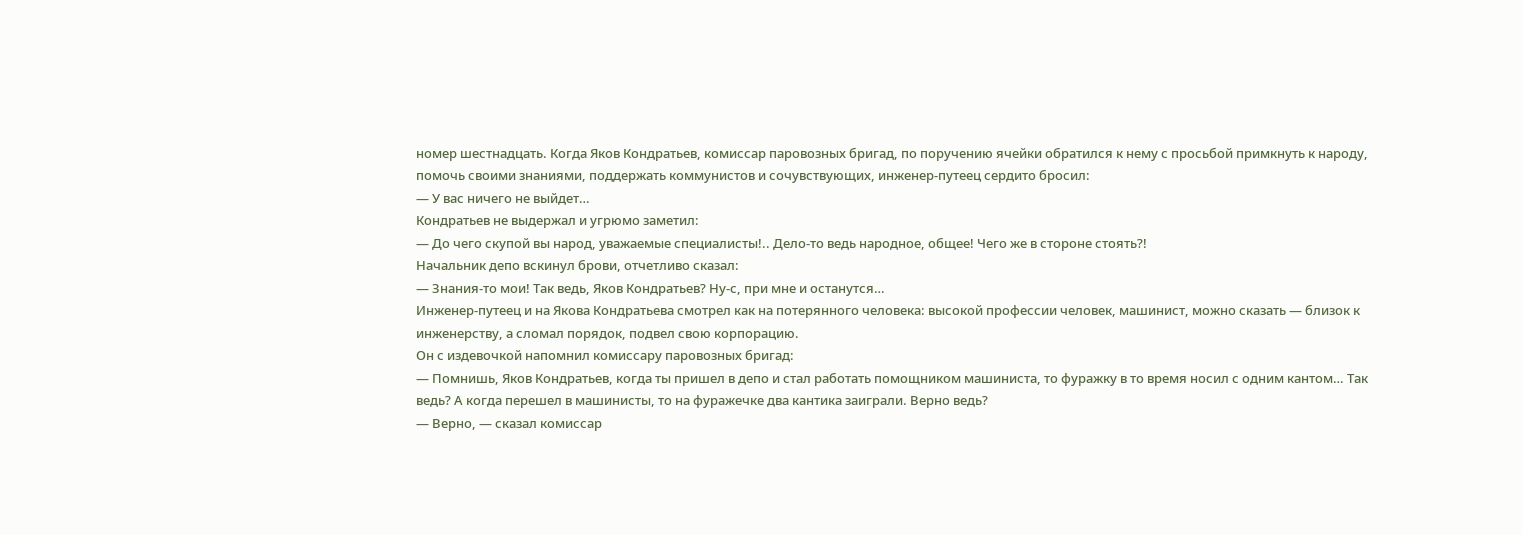номер шестнадцать. Когда Яков Кондратьев, комиссар паровозных бригад, по поручению ячейки обратился к нему с просьбой примкнуть к народу, помочь своими знаниями, поддержать коммунистов и сочувствующих, инженер-путеец сердито бросил:
— У вас ничего не выйдет…
Кондратьев не выдержал и угрюмо заметил:
— До чего скупой вы народ, уважаемые специалисты!.. Дело-то ведь народное, общее! Чего же в стороне стоять?!
Начальник депо вскинул брови, отчетливо сказал:
— Знания-то мои! Так ведь, Яков Кондратьев? Ну-с, при мне и останутся…
Инженер-путеец и на Якова Кондратьева смотрел как на потерянного человека: высокой профессии человек, машинист, можно сказать — близок к инженерству, а сломал порядок, подвел свою корпорацию.
Он с издевочкой напомнил комиссару паровозных бригад:
— Помнишь, Яков Кондратьев, когда ты пришел в депо и стал работать помощником машиниста, то фуражку в то время носил с одним кантом… Так ведь? А когда перешел в машинисты, то на фуражечке два кантика заиграли. Верно ведь?
— Верно, — сказал комиссар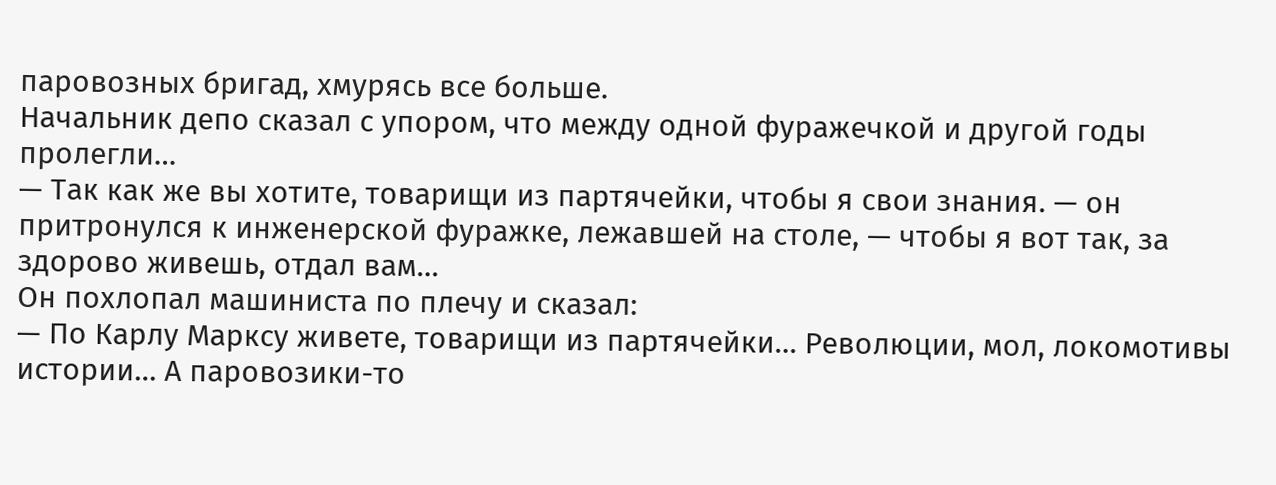паровозных бригад, хмурясь все больше.
Начальник депо сказал с упором, что между одной фуражечкой и другой годы пролегли…
— Так как же вы хотите, товарищи из партячейки, чтобы я свои знания. — он притронулся к инженерской фуражке, лежавшей на столе, — чтобы я вот так, за здорово живешь, отдал вам…
Он похлопал машиниста по плечу и сказал:
— По Карлу Марксу живете, товарищи из партячейки… Революции, мол, локомотивы истории… А паровозики-то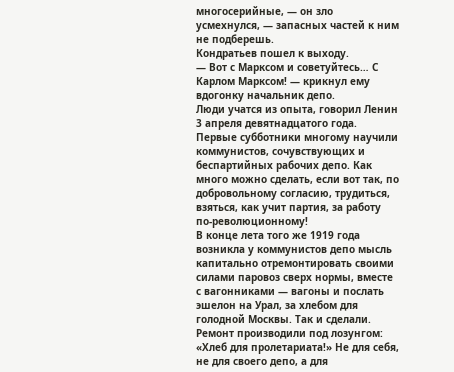многосерийные, — он зло усмехнулся, — запасных частей к ним не подберешь.
Кондратьев пошел к выходу.
— Вот с Марксом и советуйтесь… С Карлом Марксом! — крикнул ему вдогонку начальник депо.
Люди учатся из опыта, говорил Ленин 3 апреля девятнадцатого года. Первые субботники многому научили коммунистов, сочувствующих и беспартийных рабочих депо. Как много можно сделать, если вот так, по добровольному согласию, трудиться, взяться, как учит партия, за работу по-революционному!
В конце лета того же 1919 года возникла у коммунистов депо мысль капитально отремонтировать своими силами паровоз сверх нормы, вместе с вагонниками — вагоны и послать эшелон на Урал, за хлебом для голодной Москвы. Так и сделали. Ремонт производили под лозунгом: «Хлеб для пролетариата!» Не для себя, не для своего депо, а для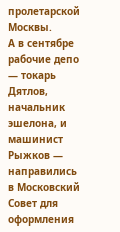пролетарской Москвы.
А в сентябре рабочие депо — токарь Дятлов, начальник эшелона, и машинист Рыжков — направились в Московский Совет для оформления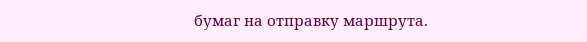бумаг на отправку маршрута.